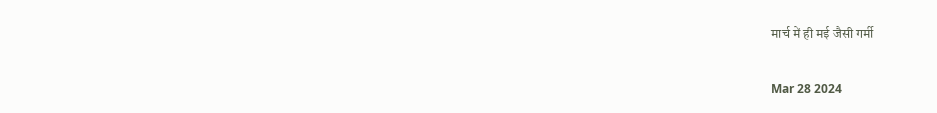मार्च में ही मई जैसी गर्मी

Mar 28 2024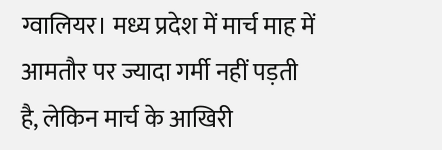ग्वालियर। मध्य प्रदेश में मार्च माह में आमतौर पर ज्यादा गर्मी नहीं पड़ती है, लेकिन मार्च के आखिरी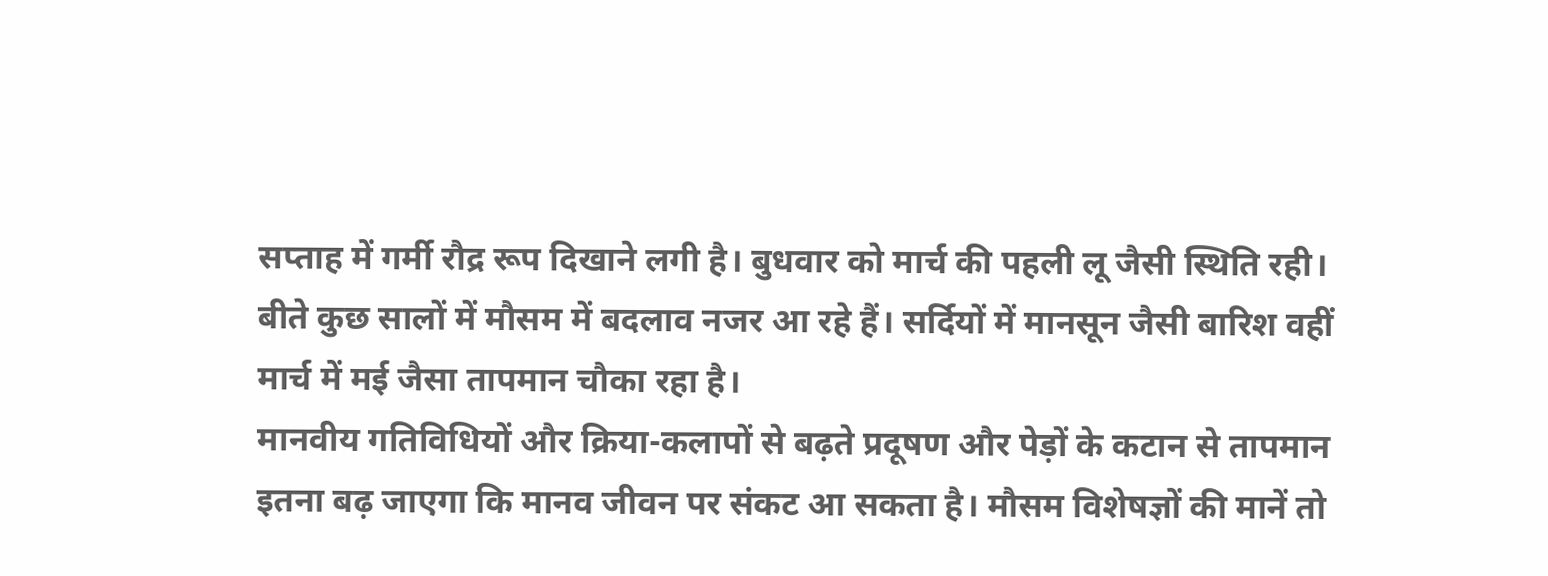सप्ताह में गर्मी रौद्र रूप दिखाने लगी है। बुधवार को मार्च की पहली लू जैसी स्थिति रही। बीते कुछ सालों में मौसम में बदलाव नजर आ रहे हैं। सर्दियों में मानसून जैसी बारिश वहीं मार्च में मई जैसा तापमान चौका रहा है।
मानवीय गतिविधियों और क्रिया-कलापों से बढ़ते प्रदूषण और पेड़ों के कटान से तापमान इतना बढ़ जाएगा कि मानव जीवन पर संकट आ सकता है। मौसम विशेषज्ञों की मानें तो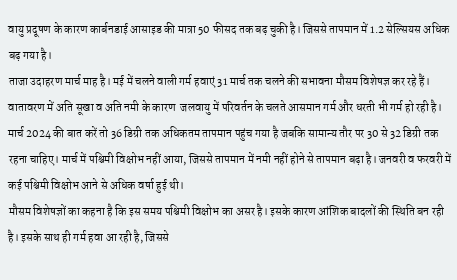वायु प्रदूषण के कारण कार्बनडाई आसाइड की मात्रा 50 फीसद तक बढ़ चुकी है। जिससे तापमान में 1.2 सेल्सियस अधिक बढ़ गया है।
ताजा उदाहरण मार्च माह है। मई में चलने वाली गर्म हवाएं 31 मार्च तक चलने की सभावना मौसम विशेषज्ञ कर रहे हैं। वातावरण में अति सूखा व अति नमी के कारण  जलवायु में परिवर्तन के चलते आसमान गर्म और धरती भी गर्म हो रही है।
मार्च 2024 की बात करें तो 36 डिग्री तक अधिकतम तापमान पहुंच गया है जबकि सामान्य तौर पर 30 से 32 डिग्री तक रहना चाहिए। मार्च में पश्चिमी विक्षोभ नहीं आया, जिससे तापमान में नमी नहीं होने से तापमान बढ़ा है। जनवरी व फरवरी में कई पश्चिमी विक्षोभ आने से अधिक वर्षा हुई थी।
मौसम विशेषज्ञों का कहना है कि इस समय पश्चिमी विक्षोभ का असर है। इसके कारण आंशिक बादलों की स्थिति बन रही है। इसके साथ ही गर्म हवा आ रही है, जिससे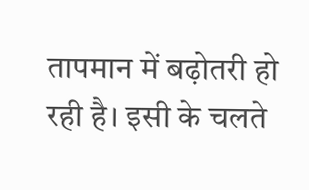तापमान में बढ़ोतरी हो रही है। इसी के चलते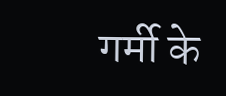गर्मी के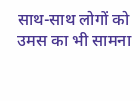साथ-साथ लोगों को उमस का भी सामना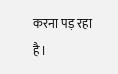करना पड़ रहा है।